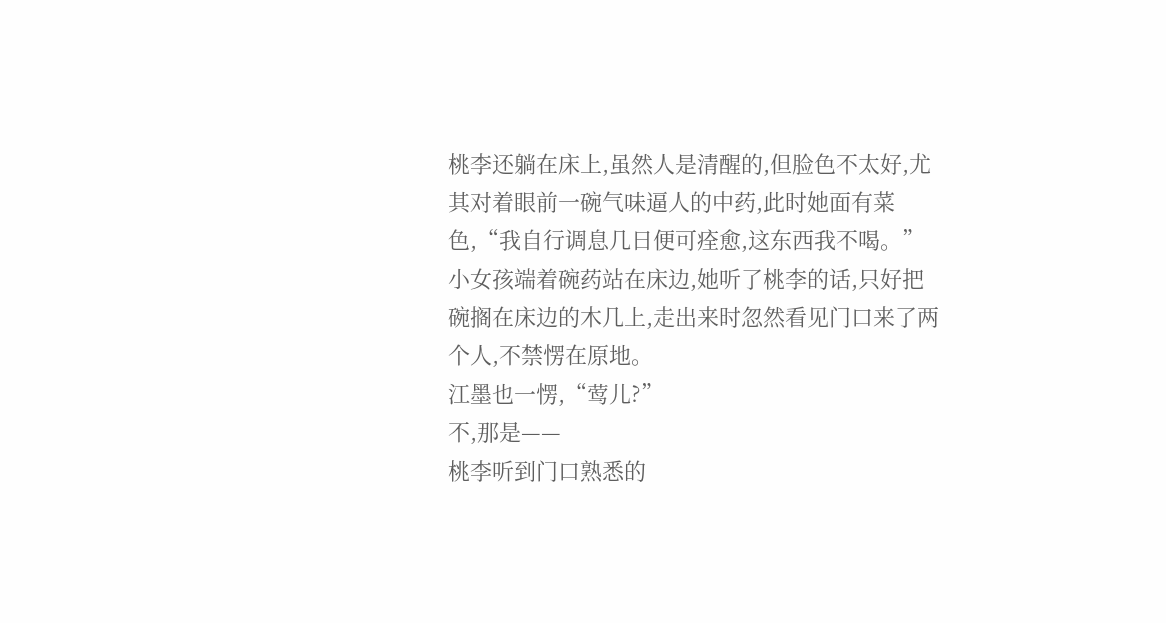桃李还躺在床上,虽然人是清醒的,但脸色不太好,尤其对着眼前一碗气味逼人的中药,此时她面有菜色,“我自行调息几日便可痊愈,这东西我不喝。”
小女孩端着碗药站在床边,她听了桃李的话,只好把碗搁在床边的木几上,走出来时忽然看见门口来了两个人,不禁愣在原地。
江墨也一愣,“莺儿?”
不,那是——
桃李听到门口熟悉的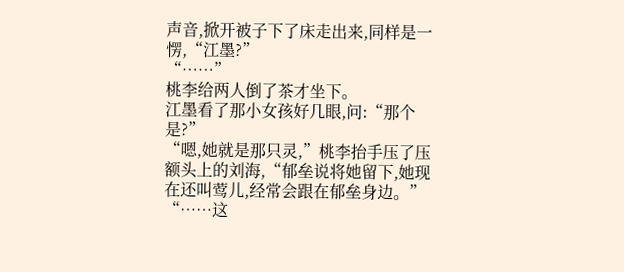声音,掀开被子下了床走出来,同样是一愣,“江墨?”
“……”
桃李给两人倒了茶才坐下。
江墨看了那小女孩好几眼,问:“那个是?”
“嗯,她就是那只灵,”桃李抬手压了压额头上的刘海,“郁垒说将她留下,她现在还叫莺儿,经常会跟在郁垒身边。”
“……这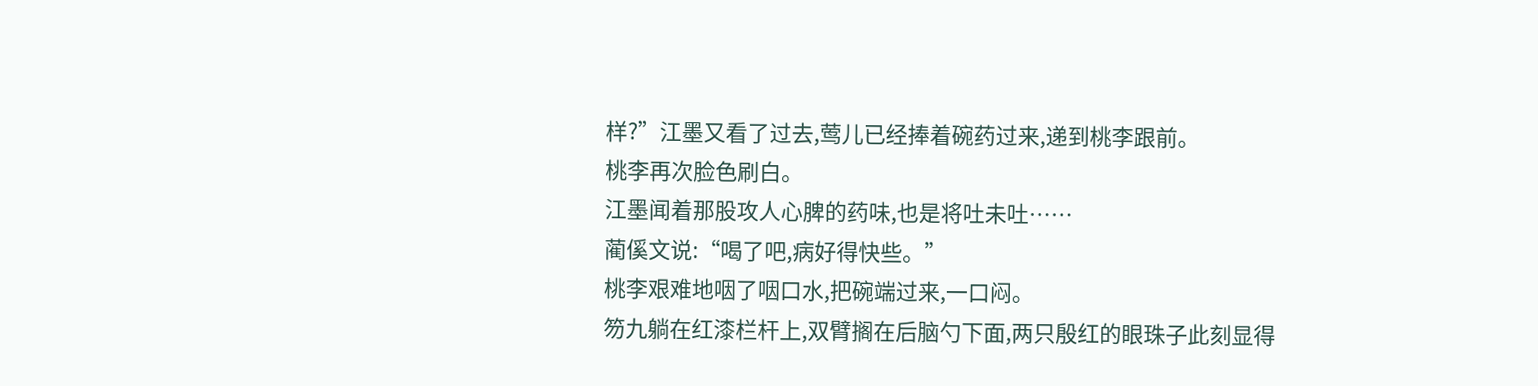样?”江墨又看了过去,莺儿已经捧着碗药过来,递到桃李跟前。
桃李再次脸色刷白。
江墨闻着那股攻人心脾的药味,也是将吐未吐……
蔺傒文说:“喝了吧,病好得快些。”
桃李艰难地咽了咽口水,把碗端过来,一口闷。
笏九躺在红漆栏杆上,双臂搁在后脑勺下面,两只殷红的眼珠子此刻显得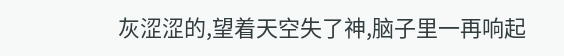灰涩涩的,望着天空失了神,脑子里一再响起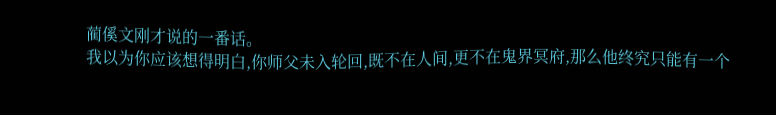蔺傒文刚才说的一番话。
我以为你应该想得明白,你师父未入轮回,既不在人间,更不在鬼界冥府,那么他终究只能有一个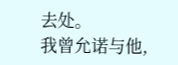去处。
我曾允诺与他,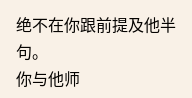绝不在你跟前提及他半句。
你与他师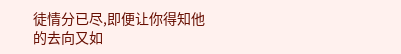徒情分已尽,即便让你得知他的去向又如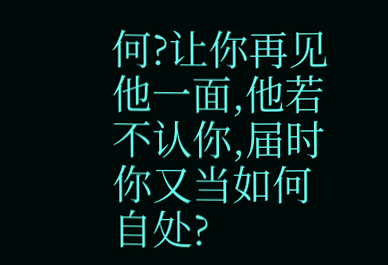何?让你再见他一面,他若不认你,届时你又当如何自处?